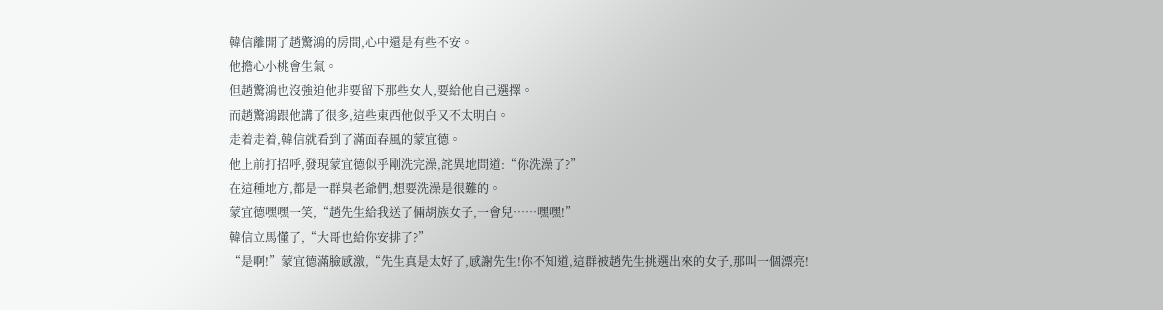韓信離開了趙驚鴻的房間,心中還是有些不安。
他擔心小桃會生氣。
但趙驚鴻也沒強迫他非要留下那些女人,要給他自己選擇。
而趙驚鴻跟他講了很多,這些東西他似乎又不太明白。
走着走着,韓信就看到了滿面春風的蒙宜德。
他上前打招呼,發現蒙宜德似乎剛洗完澡,詫異地問道:“你洗澡了?”
在這種地方,都是一群臭老爺們,想要洗澡是很難的。
蒙宜德嘿嘿一笑,“趙先生給我送了倆胡族女子,一會兒……嘿嘿!”
韓信立馬懂了,“大哥也給你安排了?”
“是啊!”蒙宜德滿臉感激,“先生真是太好了,感謝先生!你不知道,這群被趙先生挑選出來的女子,那叫一個漂亮!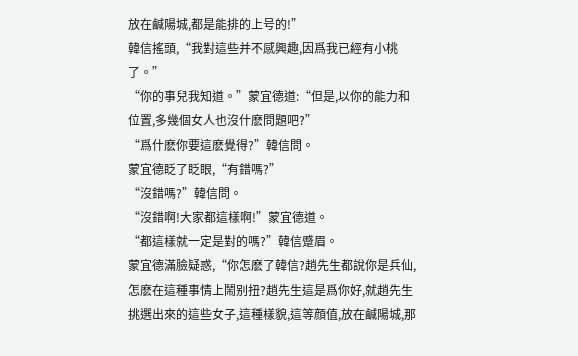放在鹹陽城,都是能排的上号的!”
韓信搖頭,“我對這些并不感興趣,因爲我已經有小桃了。”
“你的事兒我知道。”蒙宜德道:“但是,以你的能力和位置,多幾個女人也沒什麽問題吧?”
“爲什麽你要這麽覺得?”韓信問。
蒙宜德眨了眨眼,“有錯嗎?”
“沒錯嗎?”韓信問。
“沒錯啊!大家都這樣啊!”蒙宜德道。
“都這樣就一定是對的嗎?”韓信蹙眉。
蒙宜德滿臉疑惑,“你怎麽了韓信?趙先生都說你是兵仙,怎麽在這種事情上鬧别扭?趙先生這是爲你好,就趙先生挑選出來的這些女子,這種樣貌,這等顔值,放在鹹陽城,那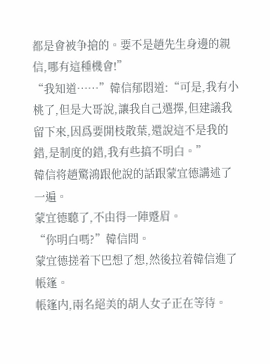都是會被争搶的。要不是趙先生身邊的親信,哪有這種機會!”
“我知道……”韓信郁悶道:“可是,我有小桃了,但是大哥說,讓我自己選擇,但建議我留下來,因爲要開枝散葉,還說這不是我的錯,是制度的錯,我有些搞不明白。”
韓信将趙驚鴻跟他說的話跟蒙宜德講述了一遍。
蒙宜德聽了,不由得一陣蹙眉。
“你明白嗎?”韓信問。
蒙宜德搓着下巴想了想,然後拉着韓信進了帳篷。
帳篷内,兩名絕美的胡人女子正在等待。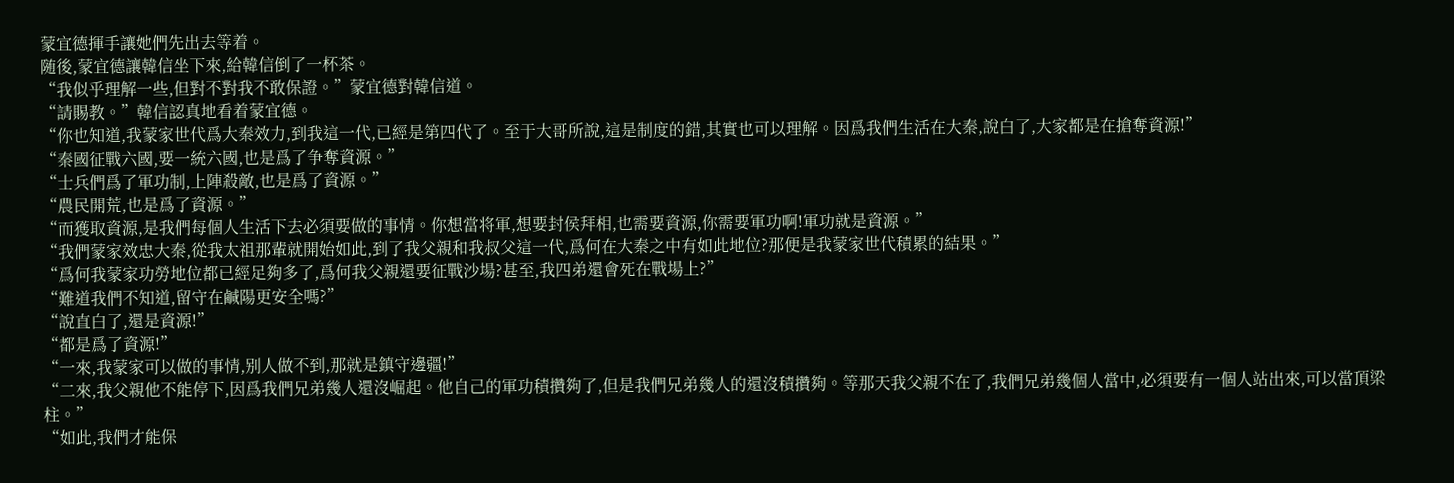蒙宜德揮手讓她們先出去等着。
随後,蒙宜德讓韓信坐下來,給韓信倒了一杯茶。
“我似乎理解一些,但對不對我不敢保證。”蒙宜德對韓信道。
“請賜教。”韓信認真地看着蒙宜德。
“你也知道,我蒙家世代爲大秦效力,到我這一代,已經是第四代了。至于大哥所說,這是制度的錯,其實也可以理解。因爲我們生活在大秦,說白了,大家都是在搶奪資源!”
“秦國征戰六國,要一統六國,也是爲了争奪資源。”
“士兵們爲了軍功制,上陣殺敵,也是爲了資源。”
“農民開荒,也是爲了資源。”
“而獲取資源,是我們每個人生活下去必須要做的事情。你想當将軍,想要封侯拜相,也需要資源,你需要軍功啊!軍功就是資源。”
“我們蒙家效忠大秦,從我太祖那輩就開始如此,到了我父親和我叔父這一代,爲何在大秦之中有如此地位?那便是我蒙家世代積累的結果。”
“爲何我蒙家功勞地位都已經足夠多了,爲何我父親還要征戰沙場?甚至,我四弟還會死在戰場上?”
“難道我們不知道,留守在鹹陽更安全嗎?”
“說直白了,還是資源!”
“都是爲了資源!”
“一來,我蒙家可以做的事情,别人做不到,那就是鎮守邊疆!”
“二來,我父親他不能停下,因爲我們兄弟幾人還沒崛起。他自己的軍功積攢夠了,但是我們兄弟幾人的還沒積攢夠。等那天我父親不在了,我們兄弟幾個人當中,必須要有一個人站出來,可以當頂梁柱。”
“如此,我們才能保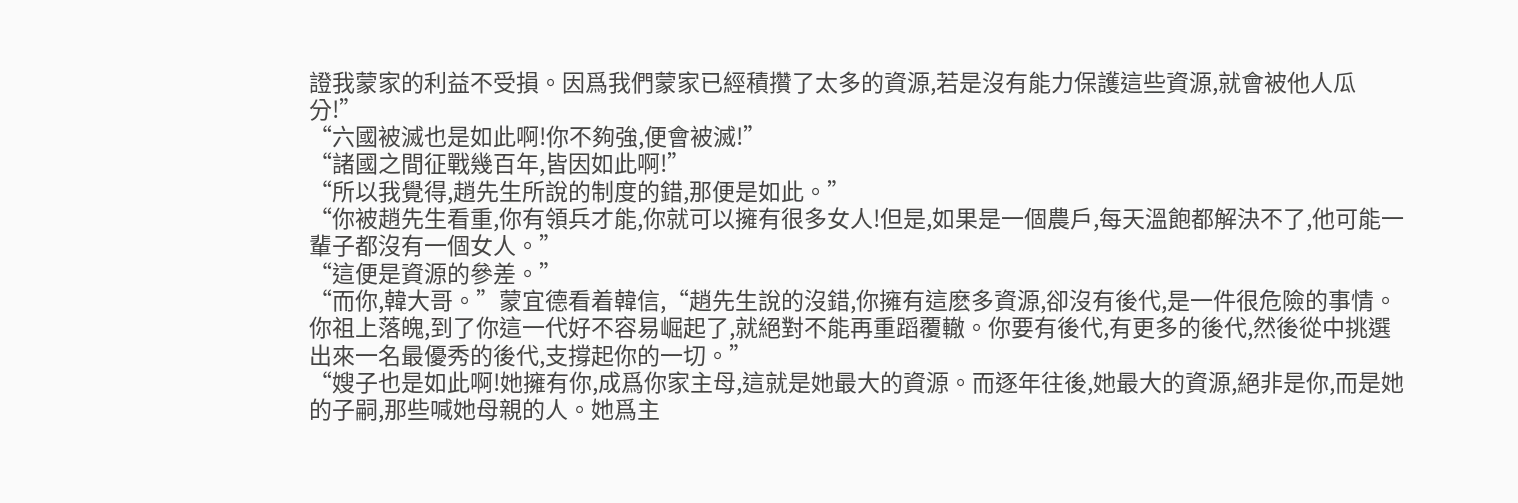證我蒙家的利益不受損。因爲我們蒙家已經積攢了太多的資源,若是沒有能力保護這些資源,就會被他人瓜分!”
“六國被滅也是如此啊!你不夠強,便會被滅!”
“諸國之間征戰幾百年,皆因如此啊!”
“所以我覺得,趙先生所說的制度的錯,那便是如此。”
“你被趙先生看重,你有領兵才能,你就可以擁有很多女人!但是,如果是一個農戶,每天溫飽都解決不了,他可能一輩子都沒有一個女人。”
“這便是資源的參差。”
“而你,韓大哥。”蒙宜德看着韓信,“趙先生說的沒錯,你擁有這麽多資源,卻沒有後代,是一件很危險的事情。你祖上落魄,到了你這一代好不容易崛起了,就絕對不能再重蹈覆轍。你要有後代,有更多的後代,然後從中挑選出來一名最優秀的後代,支撐起你的一切。”
“嫂子也是如此啊!她擁有你,成爲你家主母,這就是她最大的資源。而逐年往後,她最大的資源,絕非是你,而是她的子嗣,那些喊她母親的人。她爲主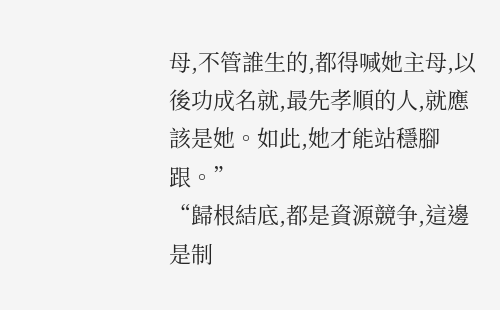母,不管誰生的,都得喊她主母,以後功成名就,最先孝順的人,就應該是她。如此,她才能站穩腳跟。”
“歸根結底,都是資源競争,這邊是制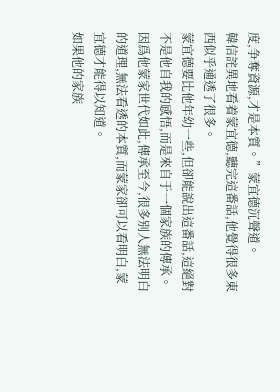度,争奪資源,才是本質。”蒙宜德沉聲道。
韓信詫異地看着蒙宜德,聽完這番話,他覺得很多東西似乎通透了很多。
蒙宜德要比他年幼一些,但卻能說出這番話,這絕對不是他自我的感悟,而是來自于一個家族的傳承。
因爲他蒙家世代如此,傳承至今,很多别人無法明白的道理,無法看透的本質,而蒙家卻可以看明白,蒙宜德才能得以知道。
如果他的家族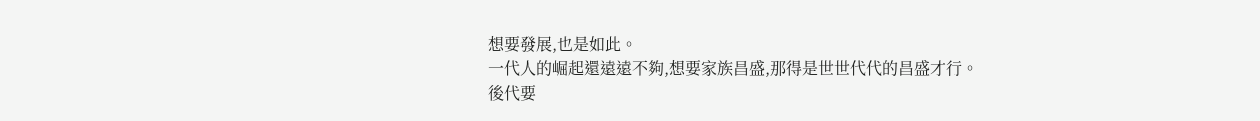想要發展,也是如此。
一代人的崛起還遠遠不夠,想要家族昌盛,那得是世世代代的昌盛才行。後代要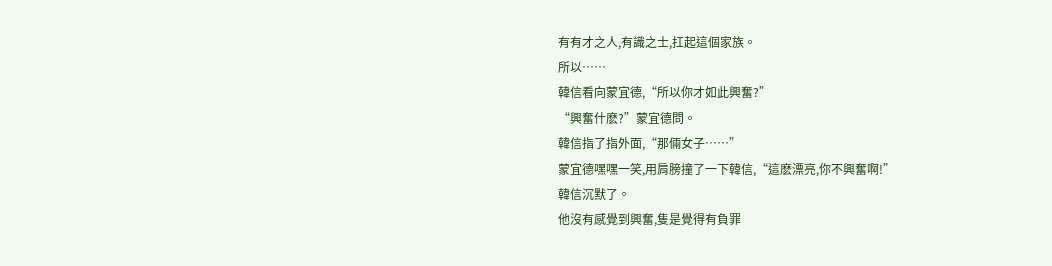有有才之人,有識之士,扛起這個家族。
所以……
韓信看向蒙宜德,“所以你才如此興奮?”
“興奮什麽?”蒙宜德問。
韓信指了指外面,“那倆女子……”
蒙宜德嘿嘿一笑,用肩膀撞了一下韓信,“這麽漂亮,你不興奮啊!”
韓信沉默了。
他沒有感覺到興奮,隻是覺得有負罪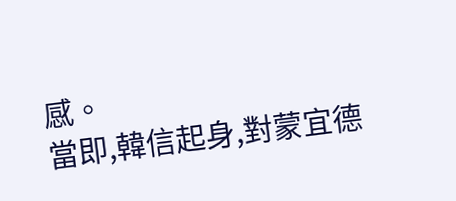感。
當即,韓信起身,對蒙宜德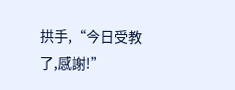拱手,“今日受教了,感謝!”